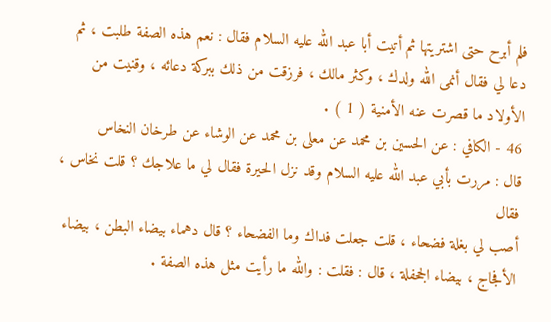فلم أبرح حتى اشتريتها ثم أتيت أبا عبد الله عليه السلام فقال : نعم هذه الصفة طلبت ، ثم
دعا لي فقال أنمى الله ولدك ، وكثر مالك ، فرزقت من ذلك ببركة دعائه ، وقنيت من
الأولاد ما قصرت عنه الأمنية ( 1 ) .
46 - الكافي : عن الحسين بن محمد عن معلى بن محمد عن الوشاء عن طرخان النخاس
قال : مررت بأبي عبد الله عليه السلام وقد نزل الحيرة فقال لي ما علاجك ؟ قلت نخاس ، فقال
أصب لي بغلة فضحاء ، قلت جعلت فداك وما الفضحاء ؟ قال دهماء بيضاء البطن ، بيضاء
الأفجاج ، بيضاء الجحفلة ، قال : فقلت : والله ما رأيت مثل هذه الصفة .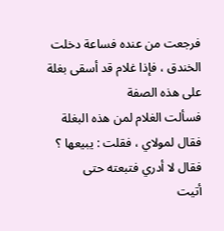فرجعت من عنده فساعة دخلت الخندق ، فإذا غلام قد أسقى بغلة على هذه الصفة
فسألت الغلام لمن هذه البغلة فقال لمولاي ، فقلت : يبيعها ؟ فقال لا أدري فتبعته حتى
أتيت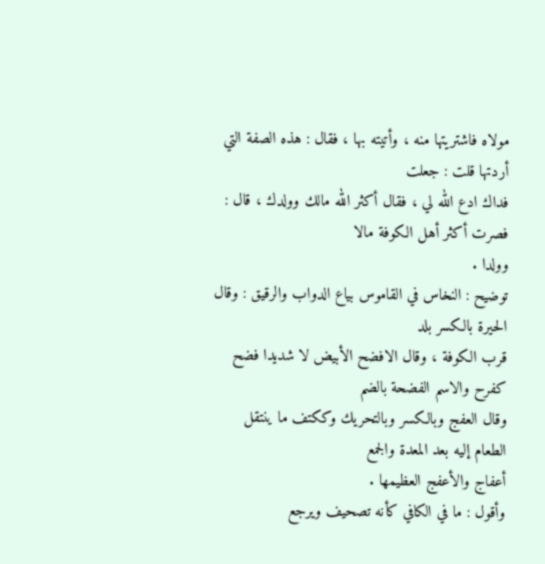مولاه فاشتريتها منه ، وأتيته بها ، فقال : هذه الصفة التي أردتها قلت : جعلت
فداك ادع الله لي ، فقال أكثر الله مالك وولدك ، قال : فصرت أكثر أهل الكوفة مالا
وولدا .
توضيح : النخاس في القاموس بياع الدواب والرقيق : وقال الحيرة بالكسر بلد
قرب الكوفة ، وقال الافضح الأبيض لا شديدا فضح كفرح والاسم الفضحة بالضم
وقال العفج وبالكسر وبالتحريك وككتف ما ينتقل الطعام إليه بعد المعدة والجمع
أعفاج والأعفج العظيمها .
وأقول : ما في الكافي كأنه تصحيف ويرجع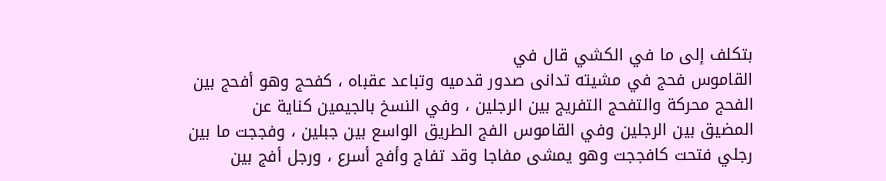بتكلف إلى ما في الكشي قال في
القاموس فحج في مشيته تدانى صدور قدميه وتباعد عقباه ، كفحج وهو أفحج بين
الفحج محركة والتفحج التفريج بين الرجلين ، وفي النسخ بالجيمين كناية عن
المضيق بين الرجلين وفي القاموس الفج الطريق الواسع بين جبلين ، وفججت ما بين
رجلي فتحت كافججت وهو يمشى مفاجا وقد تفاج وأفج أسرع ، ورجل أفج بين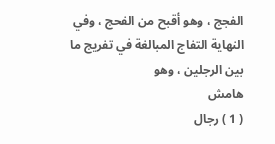الفجج ، وهو أقبح من الفحج ، وفي النهاية التفاج المبالغة في تفريج ما بين الرجلين ، وهو
هامش
( 1 ) رجال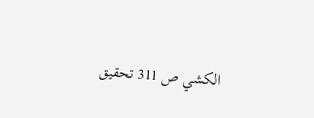الكشي ص 311 تحقيق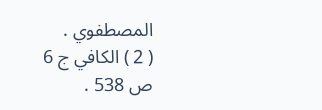المصطفوي .
( 2 ) الكافي ج 6 ص 538 .